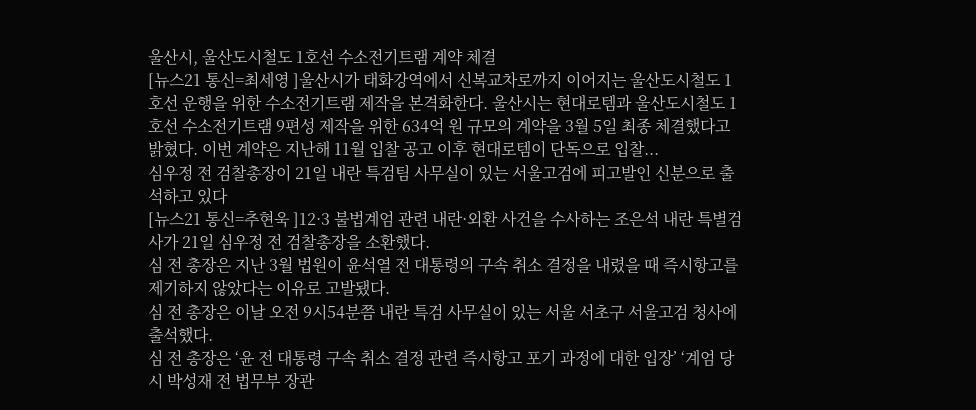울산시, 울산도시철도 1호선 수소전기트램 계약 체결
[뉴스21 통신=최세영 ]울산시가 태화강역에서 신복교차로까지 이어지는 울산도시철도 1호선 운행을 위한 수소전기트램 제작을 본격화한다. 울산시는 현대로템과 울산도시철도 1호선 수소전기트램 9편성 제작을 위한 634억 원 규모의 계약을 3월 5일 최종 체결했다고 밝혔다. 이번 계약은 지난해 11월 입찰 공고 이후 현대로템이 단독으로 입찰...
심우정 전 검찰총장이 21일 내란 특검팀 사무실이 있는 서울고검에 피고발인 신분으로 출석하고 있다
[뉴스21 통신=추현욱 ]12·3 불법계엄 관련 내란·외환 사건을 수사하는 조은석 내란 특별검사가 21일 심우정 전 검찰총장을 소환했다.
심 전 총장은 지난 3월 법원이 윤석열 전 대통령의 구속 취소 결정을 내렸을 때 즉시항고를 제기하지 않았다는 이유로 고발됐다.
심 전 총장은 이날 오전 9시54분쯤 내란 특검 사무실이 있는 서울 서초구 서울고검 청사에 출석했다.
심 전 총장은 ‘윤 전 대통령 구속 취소 결정 관련 즉시항고 포기 과정에 대한 입장’ ‘계엄 당시 박성재 전 법무부 장관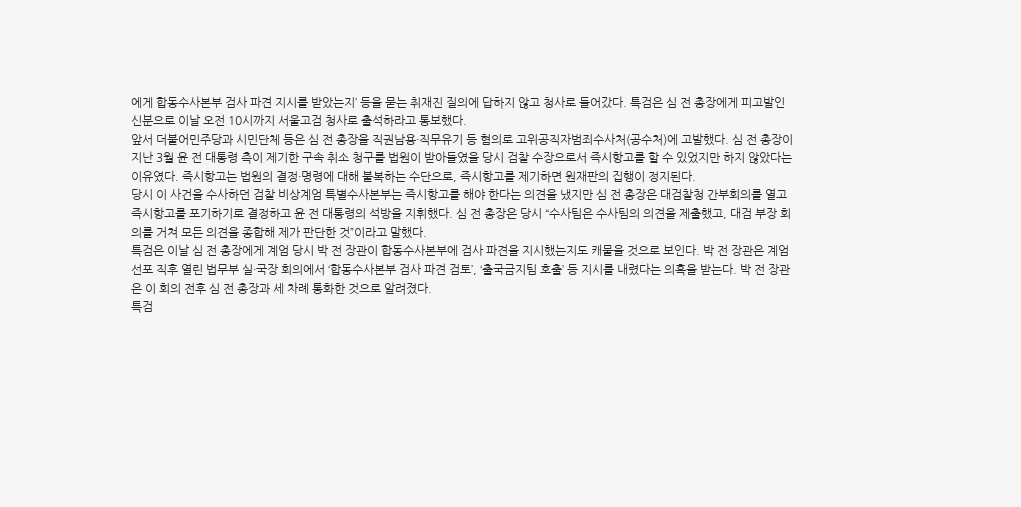에게 합동수사본부 검사 파견 지시를 받았는지’ 등을 묻는 취재진 질의에 답하지 않고 청사로 들어갔다. 특검은 심 전 총장에게 피고발인 신분으로 이날 오전 10시까지 서울고검 청사로 출석하라고 통보했다.
앞서 더불어민주당과 시민단체 등은 심 전 총장을 직권남용·직무유기 등 혐의로 고위공직자범죄수사처(공수처)에 고발했다. 심 전 총장이 지난 3월 윤 전 대통령 측이 제기한 구속 취소 청구를 법원이 받아들였을 당시 검찰 수장으로서 즉시항고를 할 수 있었지만 하지 않았다는 이유였다. 즉시항고는 법원의 결정·명령에 대해 불복하는 수단으로, 즉시항고를 제기하면 원재판의 집행이 정지된다.
당시 이 사건을 수사하던 검찰 비상계엄 특별수사본부는 즉시항고를 해야 한다는 의견을 냈지만 심 전 총장은 대검찰청 간부회의를 열고 즉시항고를 포기하기로 결정하고 윤 전 대통령의 석방을 지휘했다. 심 전 총장은 당시 “수사팀은 수사팀의 의견을 제출했고, 대검 부장 회의를 거쳐 모든 의견을 종합해 제가 판단한 것”이라고 말했다.
특검은 이날 심 전 총장에게 계엄 당시 박 전 장관이 합동수사본부에 검사 파견을 지시했는지도 캐물을 것으로 보인다. 박 전 장관은 계엄 선포 직후 열린 법무부 실·국장 회의에서 ‘합동수사본부 검사 파견 검토’, ‘출국금지팀 호출’ 등 지시를 내렸다는 의혹을 받는다. 박 전 장관은 이 회의 전후 심 전 총장과 세 차례 통화한 것으로 알려졌다.
특검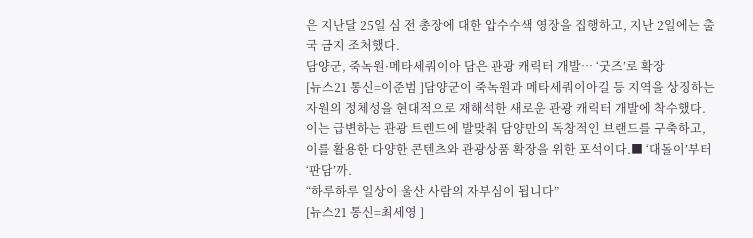은 지난달 25일 심 전 총장에 대한 압수수색 영장을 집행하고, 지난 2일에는 출국 금지 조처했다.
담양군, 죽녹원·메타세쿼이아 담은 관광 캐릭터 개발… ‘굿즈’로 확장
[뉴스21 통신=이준범 ]담양군이 죽녹원과 메타세쿼이아길 등 지역을 상징하는 자원의 정체성을 현대적으로 재해석한 새로운 관광 캐릭터 개발에 착수했다. 이는 급변하는 관광 트렌드에 발맞춰 담양만의 독창적인 브랜드를 구축하고, 이를 활용한 다양한 콘텐츠와 관광상품 확장을 위한 포석이다.■ ‘대돌이’부터 ‘판담’까.
“하루하루 일상이 울산 사람의 자부심이 됩니다”
[뉴스21 통신=최세영 ]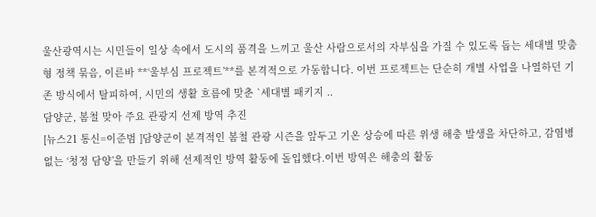울산광역시는 시민들이 일상 속에서 도시의 품격을 느끼고 울산 사람으로서의 자부심을 가질 수 있도록 돕는 세대별 맞춤형 정책 묶음, 이른바 **‘울부심 프로젝트’**를 본격적으로 가동합니다. 이번 프로젝트는 단순히 개별 사업을 나열하던 기존 방식에서 탈피하여, 시민의 생활 흐름에 맞춘 `세대별 패키지 ..
담양군, 봄철 맞아 주요 관광지 선제 방역 추진
[뉴스21 통신=이준범 ]담양군이 본격적인 봄철 관광 시즌을 앞두고 기온 상승에 따른 위생 해충 발생을 차단하고, 감염병 없는 ‘청정 담양’을 만들기 위해 선제적인 방역 활동에 돌입했다.이번 방역은 해충의 활동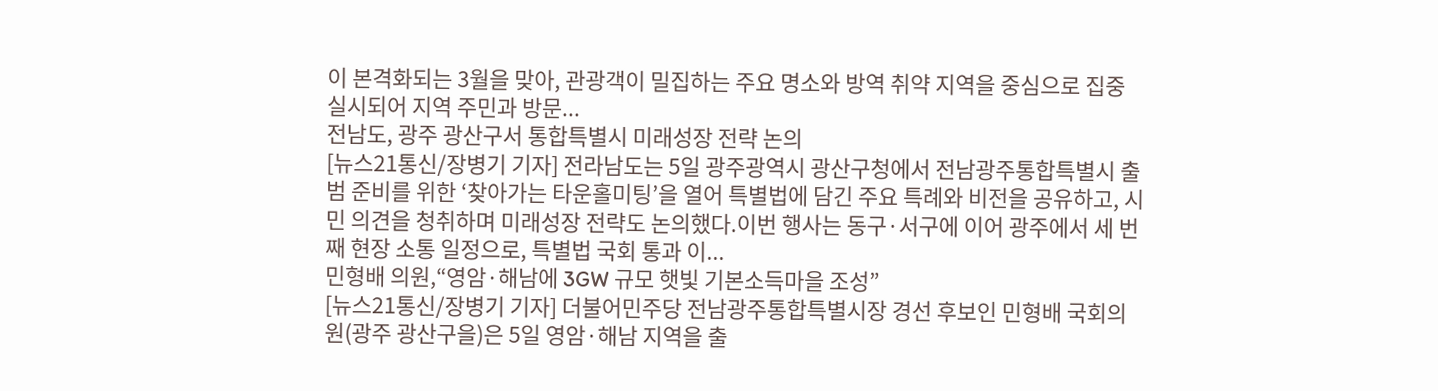이 본격화되는 3월을 맞아, 관광객이 밀집하는 주요 명소와 방역 취약 지역을 중심으로 집중 실시되어 지역 주민과 방문...
전남도, 광주 광산구서 통합특별시 미래성장 전략 논의
[뉴스21통신/장병기 기자] 전라남도는 5일 광주광역시 광산구청에서 전남광주통합특별시 출범 준비를 위한 ‘찾아가는 타운홀미팅’을 열어 특별법에 담긴 주요 특례와 비전을 공유하고, 시민 의견을 청취하며 미래성장 전략도 논의했다.이번 행사는 동구·서구에 이어 광주에서 세 번째 현장 소통 일정으로, 특별법 국회 통과 이...
민형배 의원,“영암·해남에 3GW 규모 햇빛 기본소득마을 조성”
[뉴스21통신/장병기 기자] 더불어민주당 전남광주통합특별시장 경선 후보인 민형배 국회의원(광주 광산구을)은 5일 영암·해남 지역을 출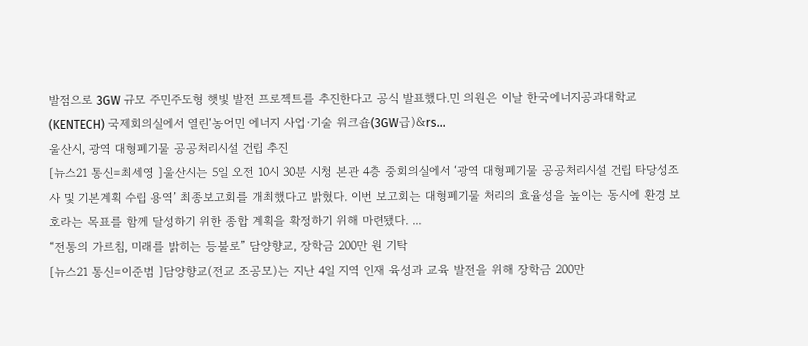발점으로 3GW 규모 주민주도형 햇빛 발전 프로젝트를 추진한다고 공식 발표했다.민 의원은 이날 한국에너지공과대학교(KENTECH) 국제회의실에서 열린‘농어민 에너지 사업·기술 워크숍(3GW급)&rs...
울산시, 광역 대형폐기물 공공처리시설 건립 추진
[뉴스21 통신=최세영 ]울산시는 5일 오전 10시 30분 시청 본관 4층 중회의실에서 ‘광역 대형폐기물 공공처리시설 건립 타당성조사 및 기본계획 수립 용역’ 최종보고회를 개최했다고 밝혔다. 이번 보고회는 대형폐기물 처리의 효율성을 높이는 동시에 환경 보호라는 목표를 함께 달성하기 위한 종합 계획을 확정하기 위해 마련됐다. ...
“전통의 가르침, 미래를 밝히는 등불로” 담양향교, 장학금 200만 원 기탁
[뉴스21 통신=이준범 ]담양향교(전교 조공모)는 지난 4일 지역 인재 육성과 교육 발전을 위해 장학금 200만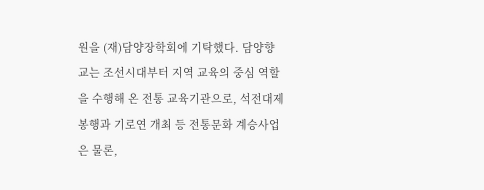원을 (재)담양장학회에 기탁했다. 담양향교는 조선시대부터 지역 교육의 중심 역할을 수행해 온 전통 교육기관으로, 석전대제 봉행과 기로연 개최 등 전통문화 계승사업은 물론,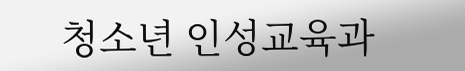청소년 인성교육과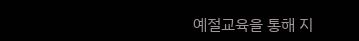예절교육을 통해 지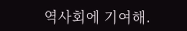역사회에 기여해.